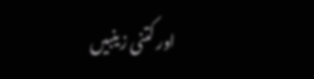اور کتنی زینبیں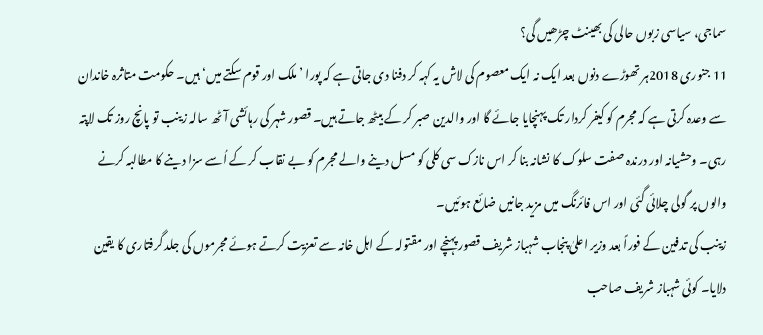سماجی، سیاسی زبوں حالی کی بھینٹ چڑھیں گی؟
11 جنوری 2018ہر تھوڑے دنوں بعد ایک نہ ایک معصوم کی لاش یہ کہہ کر دفنا دی جاتی ہے کہ پورا ’ملک اور قوم سکتے میں‘ ہیں۔ حکومت متاثرہ خاندان سے وعدہ کرتی ہے کہ مجرم کو کیفر کردار تک پہنچایا جائے گا اور والدین صبر کر کے بیٹھ جاتے ہیں۔ قصور شہر کی رہائشی آٹھ سالہ زینب تو پانچ روز تک لاپتہ رہی۔ وحشیانہ اور درندہ صفت سلوک کا نشانہ بنا کر اس نازک سی کلی کو مسل دینے والے مجرم کو بے نقاب کر کے اُسے سزا دینے کا مطالبہ کرنے والوں پر گولی چلائی گئی اور اس فائرنگ میں مزید جانیں ضائع ہوئیں۔
زینب کی تدفین کے فوراً بعد وزیر اعلیٰ پنجاب شہباز شریف قصور پہنچے اور مقتولہ کے اہل خانہ سے تعزیت کرتے ہوئے مجرموں کی جلد گرفتاری کا یقین دلایا۔ کوئی شہباز شریف صاحب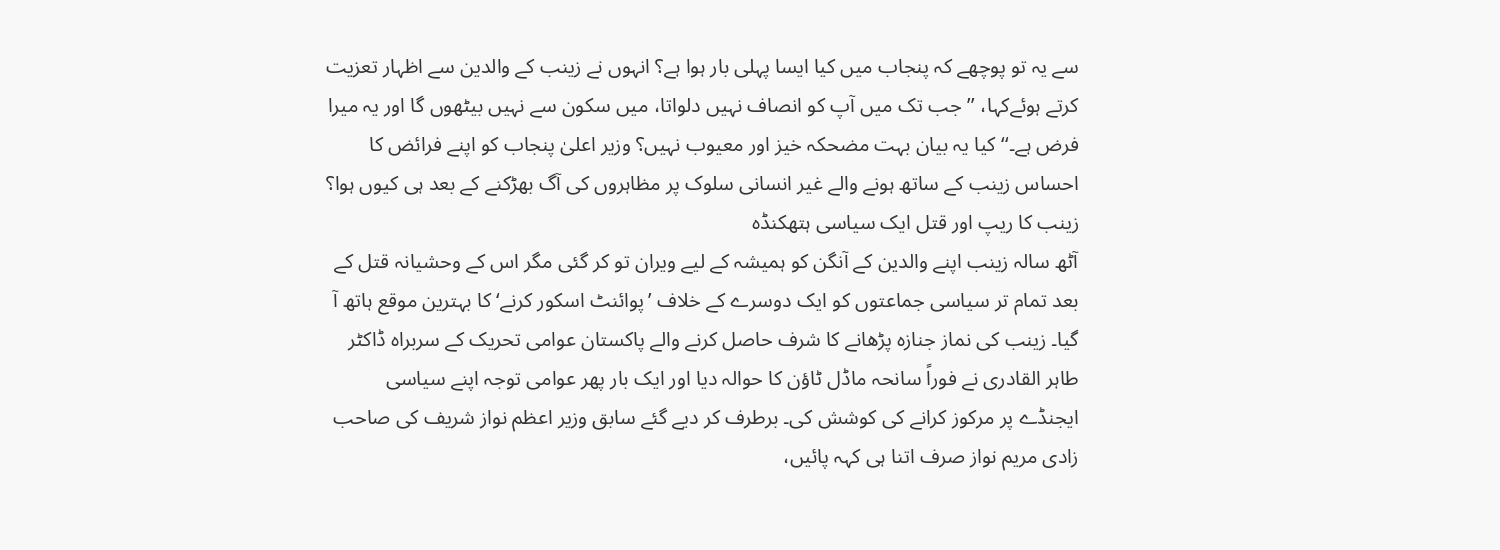سے یہ تو پوچھے کہ پنجاب میں کیا ایسا پہلی بار ہوا ہے؟ انہوں نے زینب کے والدین سے اظہار تعزیت کرتے ہوئےکہا، ’’جب تک میں آپ کو انصاف نہیں دلواتا، میں سکون سے نہیں بیٹھوں گا اور یہ میرا فرض ہے۔‘‘ کیا یہ بیان بہت مضحکہ خیز اور معیوب نہیں؟ وزیر اعلیٰ پنجاب کو اپنے فرائض کا احساس زینب کے ساتھ ہونے والے غیر انسانی سلوک پر مظاہروں کی آگ بھڑکنے کے بعد ہی کیوں ہوا؟
زینب کا ریپ اور قتل ایک سیاسی ہتھکنڈہ
آٹھ سالہ زینب اپنے والدین کے آنگن کو ہمیشہ کے لیے ویران تو کر گئی مگر اس کے وحشیانہ قتل کے بعد تمام تر سیاسی جماعتوں کو ایک دوسرے کے خلاف ’پوائنٹ اسکور کرنے‘ کا بہترین موقع ہاتھ آ گیا۔ زینب کی نماز جنازہ پڑھانے کا شرف حاصل کرنے والے پاکستان عوامی تحریک کے سربراہ ڈاکٹر طاہر القادری نے فوراً سانحہ ماڈل ٹاؤن کا حوالہ دیا اور ایک بار پھر عوامی توجہ اپنے سیاسی ایجنڈے پر مرکوز کرانے کی کوشش کی۔ برطرف کر دیے گئے سابق وزیر اعظم نواز شریف کی صاحب زادی مریم نواز صرف اتنا ہی کہہ پائیں،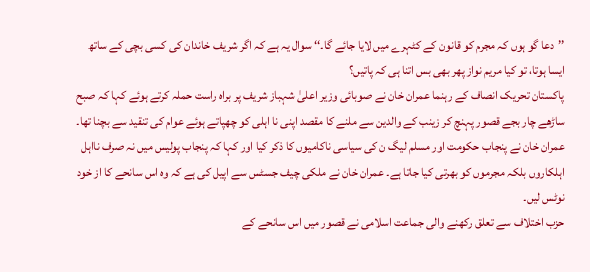’’دعا گو ہوں کہ مجرم کو قانون کے کٹہرے میں لایا جائے گا۔‘‘ سوال یہ ہے کہ اگر شریف خاندان کی کسی بچی کے ساتھ ایسا ہوتا، تو کیا مریم نواز پھر بھی بس اتنا ہی کہ پاتیں؟
پاکستان تحریک انصاف کے رہنما عمران خان نے صوبائی وزیر اعلیٰ شہباز شریف پر براہ راست حملہ کرتے ہوئے کہا کہ صبح ساڑھے چار بجے قصور پہنچ کر زینب کے والدین سے ملنے کا مقصد اپنی نا اہلی کو چھپاتے ہوئے عوام کی تنقید سے بچنا تھا۔ عمران خان نے پنجاب حکومت اور مسلم لیگ ن کی سیاسی ناکامیوں کا ذکر کیا اور کہا کہ پنجاب پولیس میں نہ صرف نااہل اہلکاروں بلکہ مجرموں کو بھرتی کیا جاتا ہے۔ عمران خان نے ملکی چیف جسٹس سے اپیل کی ہے کہ وہ اس سانحے کا از خود نوٹس لیں۔
حزب اختلاف سے تعلق رکھنے والی جماعت اسلامی نے قصور میں اس سانحے کے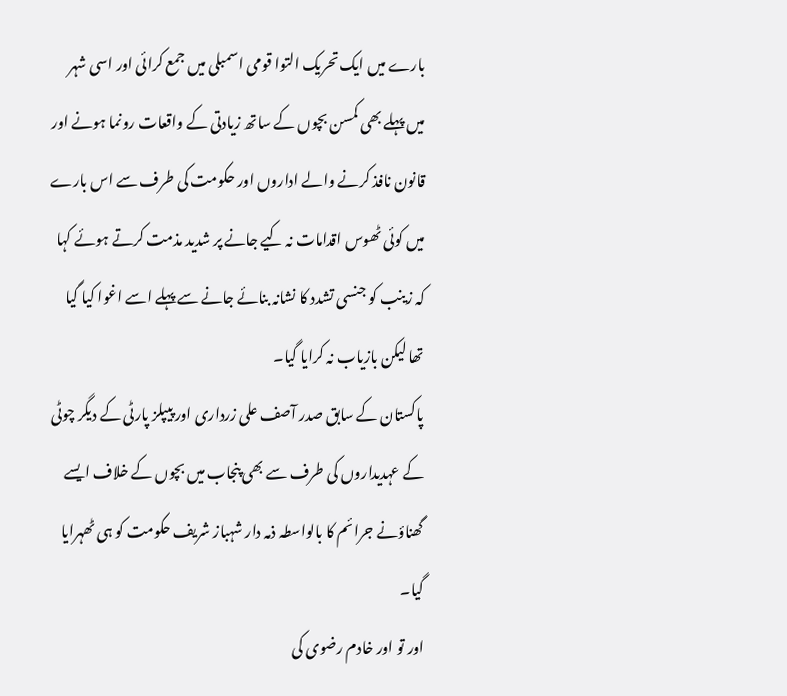بارے میں ایک تحریک التوا قومی اسمبلی میں جمع کرائی اور اسی شہر میں پہلے بھی کمسن بچوں کے ساتھ زیادتی کے واقعات رونما ہونے اور قانون نافذ کرنے والے اداروں اور حکومت کی طرف سے اس بارے میں کوئی ٹھوس اقدامات نہ کیے جانے پر شدید مذمت کرتے ہوئے کہا کہ زینب کو جنسی تشدد کا نشانہ بنائے جانے سے پہلے اسے اغوا کیا گیا تھا لیکن بازیاب نہ کرایا گیا۔
پاکستان کے سابق صدر آصف علی زرداری اور پیپلز پارٹی کے دیگر چوٹی کے عہدیداروں کی طرف سے بھی پنجاب میں بچوں کے خلاف ایسے گھناؤنے جرائم کا بالواسطہ ذمہ دار شہباز شریف حکومت کو ہی ٹھہرایا گیا۔
اور تو اور خادم رضوی کی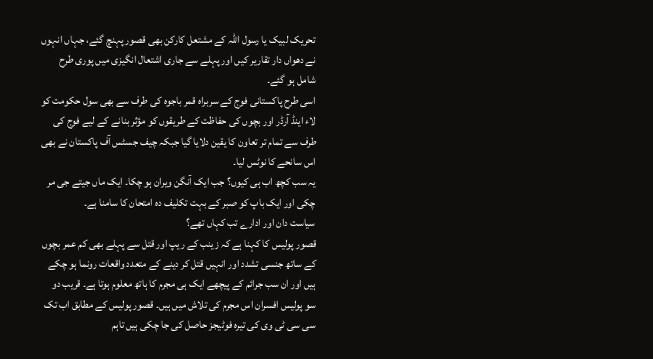تحریک لبیک یا رسول اللہ کے مشتعل کارکن بھی قصور پہنچ گئے، جہاں انہوں نے دھواں دار تقاریر کیں اور پہلے سے جاری اشتعال انگیزی میں پوری طرح شامل ہو گئے۔
اسی طرح پاکستانی فوج کے سربراہ قمر باجوہ کی طرف سے بھی سول حکومت کو لاء اینڈ آرڈر اور بچوں کی حفاظت کے طریقوں کو مؤثر بنانے کے لیے فوج کی طرف سے تمام تر تعاون کا یقین دلایا گیا جبکہ چیف جسٹس آف پاکستان نے بھی اس سانحے کا نوٹس لیا۔
یہ سب کچھ اب ہی کیوں؟ جب ایک آنگن ویران ہو چکا۔ ایک ماں جیتے جی مر چکی اور ایک باپ کو صبر کے بہت تکلیف دہ امتحان کا سامنا ہے۔
سیاست دان اور ادارے تب کہاں تھے؟
قصور پولیس کا کہنا ہے کہ زینب کے ریپ اور قتل سے پہلے بھی کم عمر بچوں کے ساتھ جنسی تشدد اور انہیں قتل کر دینے کے متعدد واقعات رونما ہو چکے ہیں اور ان سب جرائم کے پیچھے ایک ہی مجرم کا ہاتھ معلوم ہوتا ہے۔ قریب دو سو پولیس افسران اس مجرم کی تلاش میں ہیں۔ قصور پولیس کے مطابق اب تک سی سی ٹی وی کی تیرہ فوٹیجز حاصل کی جا چکی ہیں تاہم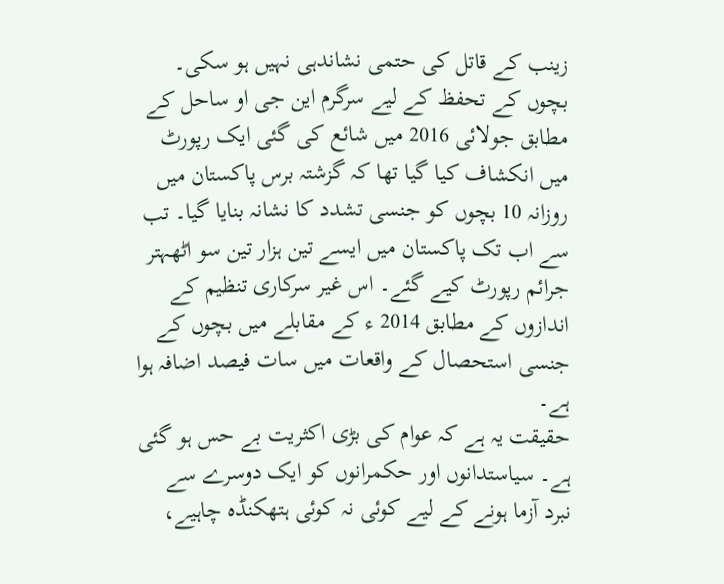زینب کے قاتل کی حتمی نشاندہی نہیں ہو سکی۔
بچوں کے تحفظ کے لیے سرگرم این جی او ساحل کے مطابق جولائی 2016 میں شائع کی گئی ایک رپورٹ میں انکشاف کیا گیا تھا کہ گزشتہ برس پاکستان میں روزانہ 10 بچوں کو جنسی تشدد کا نشانہ بنایا گیا۔ تب سے اب تک پاکستان میں ایسے تین ہزار تین سو اٹھہتر جرائم رپورٹ کیے گئے۔ اس غیر سرکاری تنظیم کے اندازوں کے مطابق 2014 ء کے مقابلے میں بچوں کے جنسی استحصال کے واقعات میں سات فیصد اضافہ ہوا ہے۔
حقیقت یہ ہے کہ عوام کی بڑی اکثریت بے حس ہو گئی ہے۔ سیاستدانوں اور حکمرانوں کو ایک دوسرے سے نبرد آزما ہونے کے لیے کوئی نہ کوئی ہتھکنڈہ چاہیے،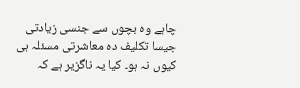چاہے وہ بچوں سے جنسی زیادتی جیسا تکلیف دہ معاشرتی مسئلہ ہی کیوں نہ ہو۔ کیا یہ ناگزیر ہے کہ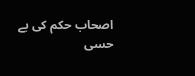اصحاب حکم کی بے حسی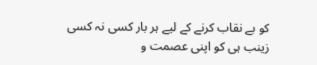کو بے نقاب کرنے کے لیے ہر بار کسی نہ کسی زینب ہی کو اپنی عصمت و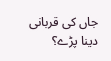جاں کی قربانی دینا پڑے؟